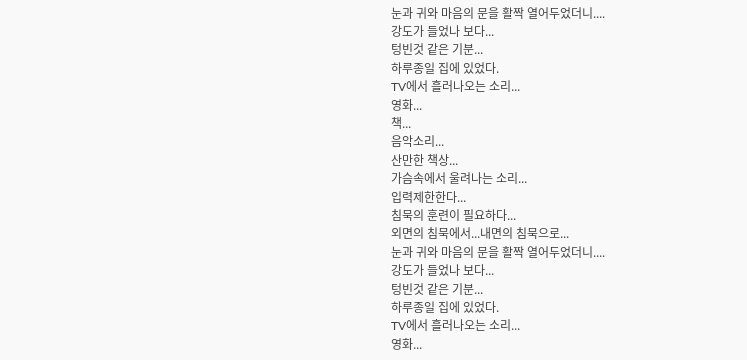눈과 귀와 마음의 문을 활짝 열어두었더니....
강도가 들었나 보다...
텅빈것 같은 기분...
하루종일 집에 있었다.
TV에서 흘러나오는 소리...
영화...
책...
음악소리...
산만한 책상...
가슴속에서 울려나는 소리...
입력제한한다...
침묵의 훈련이 필요하다...
외면의 침묵에서...내면의 침묵으로...
눈과 귀와 마음의 문을 활짝 열어두었더니....
강도가 들었나 보다...
텅빈것 같은 기분...
하루종일 집에 있었다.
TV에서 흘러나오는 소리...
영화...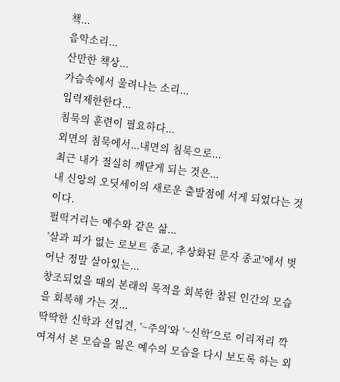책...
음악소리...
산만한 책상...
가슴속에서 울려나는 소리...
입력제한한다...
침묵의 훈련이 필요하다...
외면의 침묵에서...내면의 침묵으로...
최근 내가 절실히 깨닫게 되는 것은...
내 신앙의 오딧세이의 새로운 출발점에 서게 되었다는 것이다.
펄떡거리는 예수와 같은 삶...
'살과 피가 없는 로보트 종교, 추상화된 문자 종교'에서 벗어난 정말 살아있는...
창조되었을 때의 본래의 목적을 회복한 참된 인간의 모습을 회복해 가는 것...
딱딱한 신학과 선입견, '~주의'와 '~신학'으로 이리저리 깍여져서 본 모습을 잃은 예수의 모습을 다시 보도록 하는 외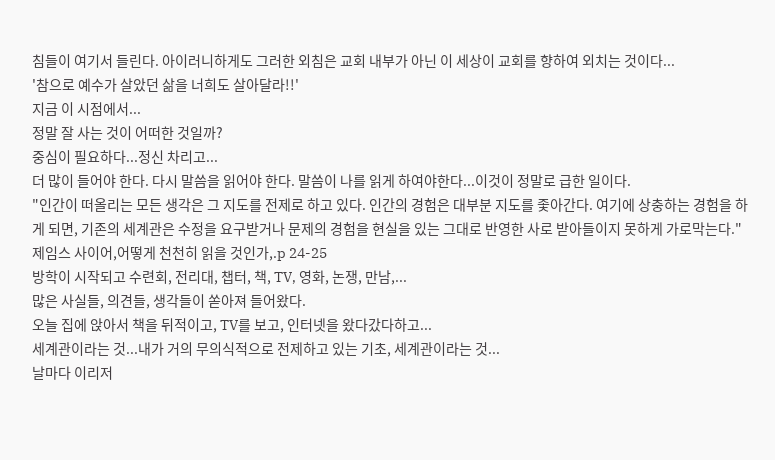침들이 여기서 들린다. 아이러니하게도 그러한 외침은 교회 내부가 아닌 이 세상이 교회를 향하여 외치는 것이다...
'참으로 예수가 살았던 삶을 너희도 살아달라!!'
지금 이 시점에서...
정말 잘 사는 것이 어떠한 것일까?
중심이 필요하다...정신 차리고...
더 많이 들어야 한다. 다시 말씀을 읽어야 한다. 말씀이 나를 읽게 하여야한다...이것이 정말로 급한 일이다.
"인간이 떠올리는 모든 생각은 그 지도를 전제로 하고 있다. 인간의 경험은 대부분 지도를 좇아간다. 여기에 상충하는 경험을 하게 되면, 기존의 세계관은 수정을 요구받거나 문제의 경험을 현실을 있는 그대로 반영한 사로 받아들이지 못하게 가로막는다." 제임스 사이어,어떻게 천천히 읽을 것인가,.p 24-25
방학이 시작되고 수련회, 전리대, 챕터, 책, TV, 영화, 논쟁, 만남,...
많은 사실들, 의견들, 생각들이 쏟아져 들어왔다.
오늘 집에 앉아서 책을 뒤적이고, TV를 보고, 인터넷을 왔다갔다하고...
세계관이라는 것...내가 거의 무의식적으로 전제하고 있는 기초, 세계관이라는 것...
날마다 이리저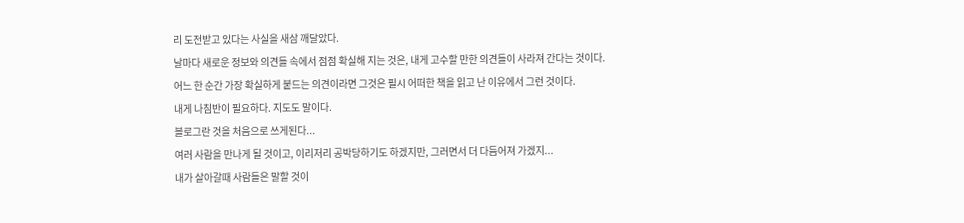리 도전받고 있다는 사실을 새삼 깨달았다.
날마다 새로운 정보와 의견들 속에서 점점 확실해 지는 것은, 내게 고수할 만한 의견들이 사라져 간다는 것이다.
어느 한 순간 가장 확실하게 붙드는 의견이라면 그것은 필시 어떠한 책을 읽고 난 이유에서 그런 것이다.
내게 나침반이 필요하다. 지도도 말이다.
블로그란 것을 처음으로 쓰게된다...
여러 사람을 만나게 될 것이고, 이리저리 공박당하기도 하겠지만, 그러면서 더 다듬어져 가겠지...
내가 살아갈때 사람들은 말할 것이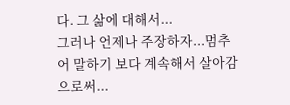다. 그 삶에 대해서...
그러나 언제나 주장하자...멈추어 말하기 보다 계속해서 살아감으로써...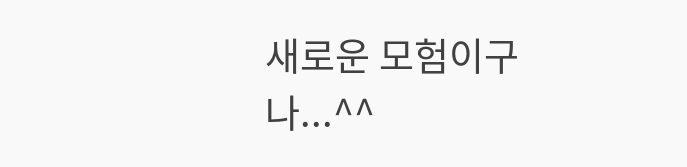새로운 모험이구나...^^